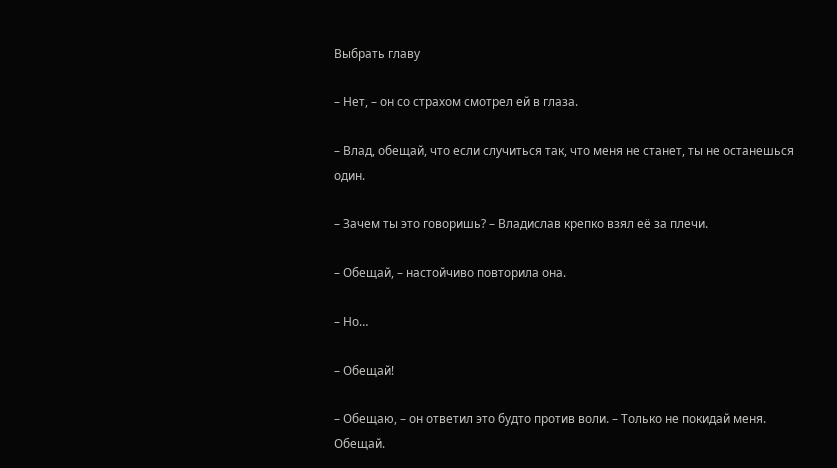Выбрать главу

– Нет, – он со страхом смотрел ей в глаза.

– Влад, обещай, что если случиться так, что меня не станет, ты не останешься один.

– Зачем ты это говоришь? – Владислав крепко взял её за плечи.

– Обещай, – настойчиво повторила она.

– Но…

– Обещай!

– Обещаю, – он ответил это будто против воли. – Только не покидай меня. Обещай.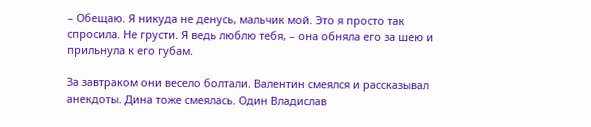– Обещаю. Я никуда не денусь, мальчик мой. Это я просто так спросила. Не грусти. Я ведь люблю тебя, – она обняла его за шею и прильнула к его губам.

За завтраком они весело болтали. Валентин смеялся и рассказывал анекдоты. Дина тоже смеялась. Один Владислав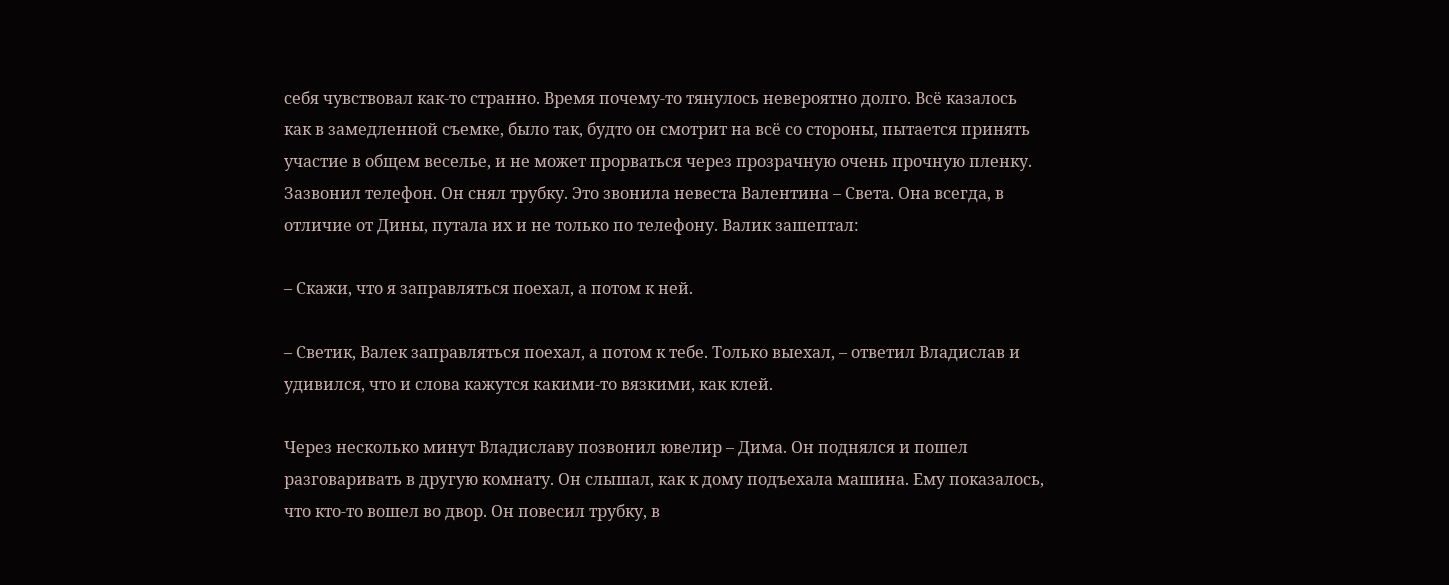себя чувствовал как-то странно. Время почему-то тянулось невероятно долго. Всё казалось как в замедленной съемке, было так, будто он смотрит на всё со стороны, пытается принять участие в общем веселье, и не может прорваться через прозрачную очень прочную пленку. Зазвонил телефон. Он снял трубку. Это звонила невеста Валентина – Света. Она всегда, в отличие от Дины, путала их и не только по телефону. Валик зашептал:

– Скажи, что я заправляться поехал, а потом к ней.

– Светик, Валек заправляться поехал, а потом к тебе. Только выехал, – ответил Владислав и удивился, что и слова кажутся какими-то вязкими, как клей.

Через несколько минут Владиславу позвонил ювелир – Дима. Он поднялся и пошел разговаривать в другую комнату. Он слышал, как к дому подъехала машина. Ему показалось, что кто-то вошел во двор. Он повесил трубку, в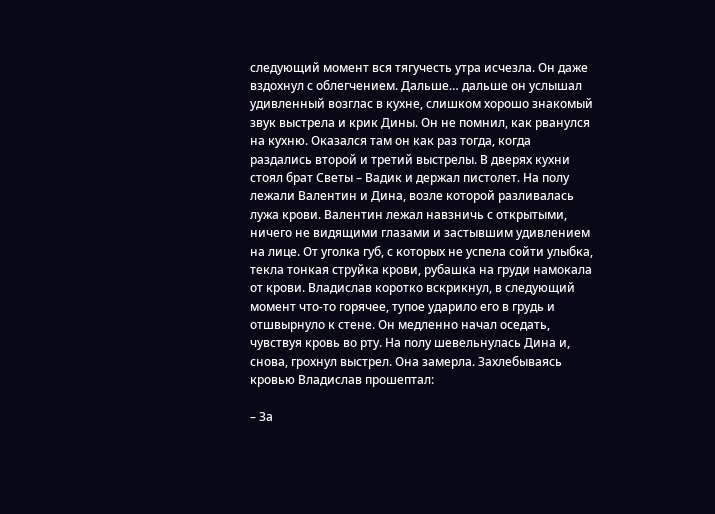следующий момент вся тягучесть утра исчезла. Он даже вздохнул с облегчением. Дальше… дальше он услышал удивленный возглас в кухне, слишком хорошо знакомый звук выстрела и крик Дины. Он не помнил, как рванулся на кухню. Оказался там он как раз тогда, когда раздались второй и третий выстрелы. В дверях кухни стоял брат Светы – Вадик и держал пистолет. На полу лежали Валентин и Дина, возле которой разливалась лужа крови. Валентин лежал навзничь с открытыми, ничего не видящими глазами и застывшим удивлением на лице. От уголка губ, с которых не успела сойти улыбка, текла тонкая струйка крови, рубашка на груди намокала от крови. Владислав коротко вскрикнул, в следующий момент что-то горячее, тупое ударило его в грудь и отшвырнуло к стене. Он медленно начал оседать, чувствуя кровь во рту. На полу шевельнулась Дина и, снова, грохнул выстрел. Она замерла. Захлебываясь кровью Владислав прошептал:

– За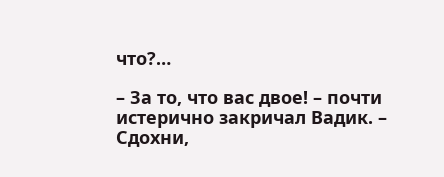что?…

– За то, что вас двое! – почти истерично закричал Вадик. – Сдохни,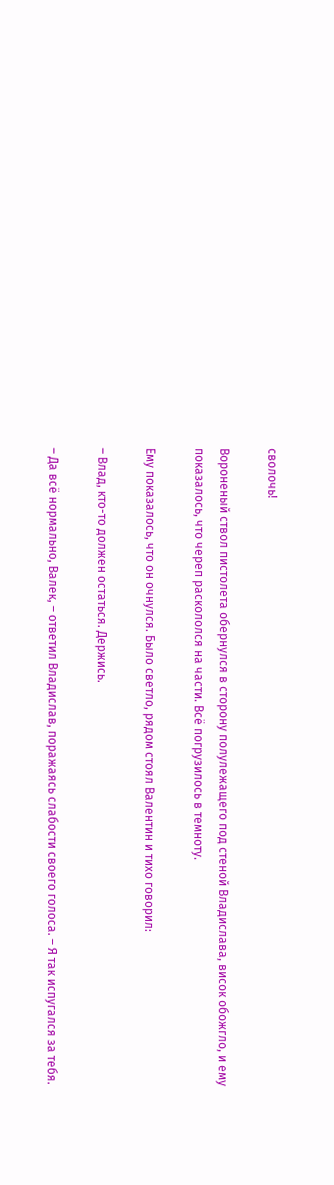сволочь!

Вороненый ствол пистолета обернулся в сторону полулежащего под стеной Владислава, висок обожгло, и ему показалось, что череп раскололся на части. Всё погрузилось в темноту.

Ему показалось, что он очнулся. Было светло, рядом стоял Валентин и тихо говорил:

– Влад, кто-то должен остаться. Держись.

– Да всё нормально, Валек, – ответил Владислав, поражаясь слабости своего голоса. – Я так испугался за тебя.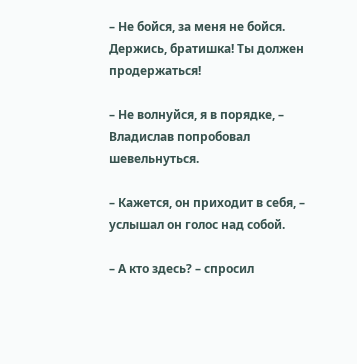– Не бойся, за меня не бойся. Держись, братишка! Ты должен продержаться!

– Не волнуйся, я в порядке, – Владислав попробовал шевельнуться.

– Кажется, он приходит в себя, – услышал он голос над собой.

– А кто здесь? – спросил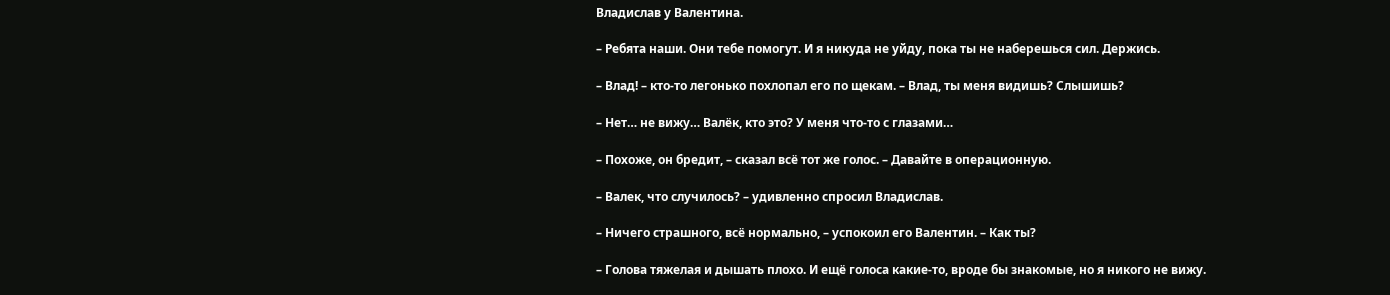Владислав у Валентина.

– Ребята наши. Они тебе помогут. И я никуда не уйду, пока ты не наберешься сил. Держись.

– Влад! – кто-то легонько похлопал его по щекам. – Влад, ты меня видишь? Слышишь?

– Нет… не вижу… Валёк, кто это? У меня что-то с глазами…

– Похоже, он бредит, – сказал всё тот же голос. – Давайте в операционную.

– Валек, что случилось? – удивленно спросил Владислав.

– Ничего страшного, всё нормально, – успокоил его Валентин. – Как ты?

– Голова тяжелая и дышать плохо. И ещё голоса какие-то, вроде бы знакомые, но я никого не вижу.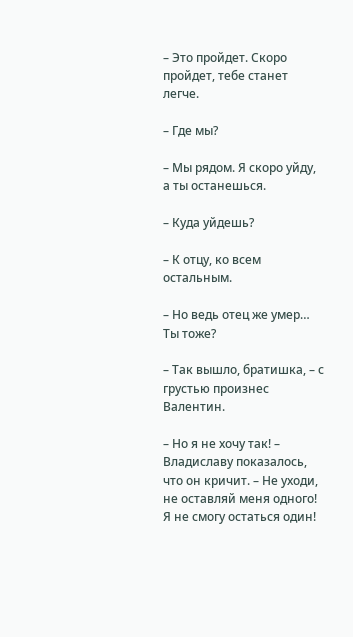– Это пройдет. Скоро пройдет, тебе станет легче.

– Где мы?

– Мы рядом. Я скоро уйду, а ты останешься.

– Куда уйдешь?

– К отцу, ко всем остальным.

– Но ведь отец же умер… Ты тоже?

– Так вышло, братишка, – с грустью произнес Валентин.

– Но я не хочу так! – Владиславу показалось, что он кричит. – Не уходи, не оставляй меня одного! Я не смогу остаться один!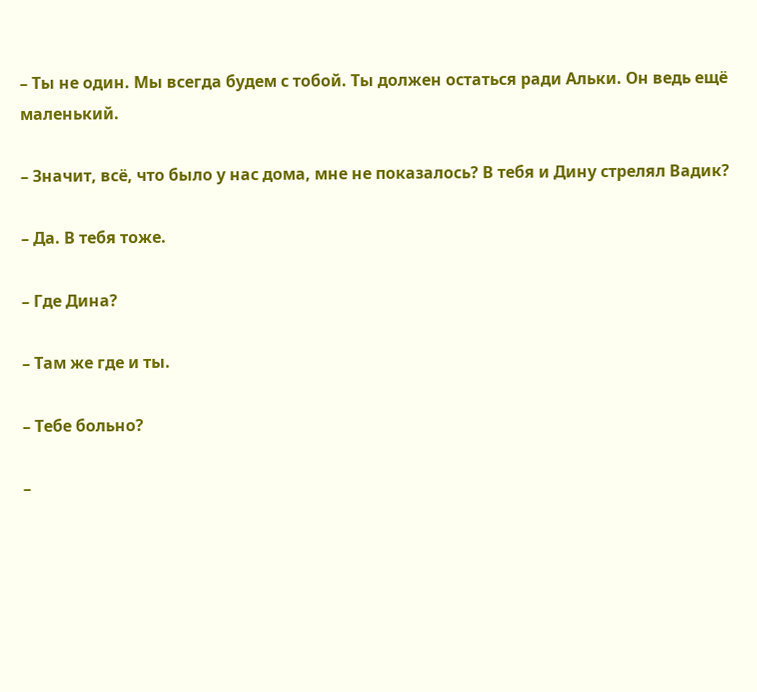– Ты не один. Мы всегда будем с тобой. Ты должен остаться ради Альки. Он ведь ещё маленький.

– Значит, всё, что было у нас дома, мне не показалось? В тебя и Дину стрелял Вадик?

– Да. В тебя тоже.

– Где Дина?

– Там же где и ты.

– Тебе больно?

–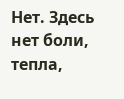Нет. Здесь нет боли, тепла,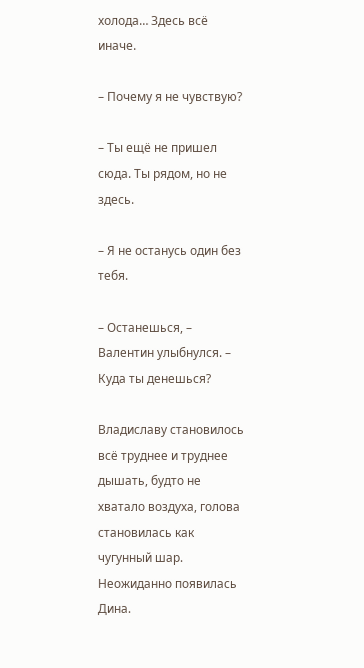холода… Здесь всё иначе.

– Почему я не чувствую?

– Ты ещё не пришел сюда. Ты рядом, но не здесь.

– Я не останусь один без тебя.

– Останешься, – Валентин улыбнулся. – Куда ты денешься?

Владиславу становилось всё труднее и труднее дышать, будто не хватало воздуха, голова становилась как чугунный шар. Неожиданно появилась Дина.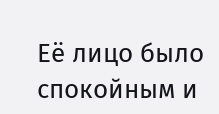Её лицо было спокойным и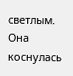светлым. Она коснулась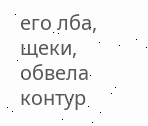его лба, щеки, обвела контур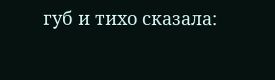губ и тихо сказала: